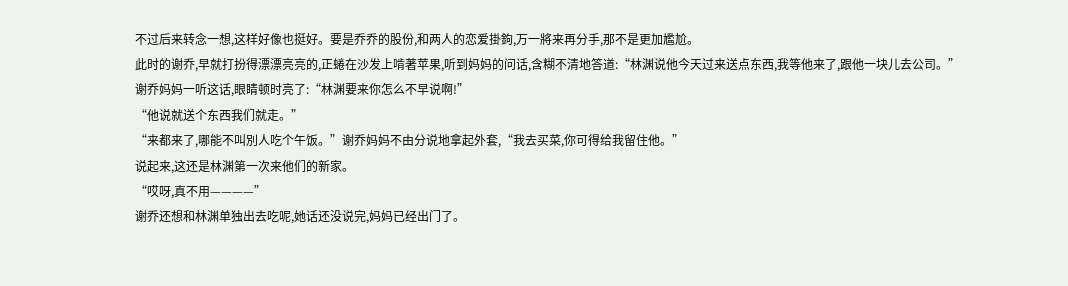不过后来转念一想,这样好像也挺好。要是乔乔的股份,和两人的恋爱掛鉤,万一將来再分手,那不是更加尷尬。
此时的谢乔,早就打扮得漂漂亮亮的,正蜷在沙发上啃著苹果,听到妈妈的问话,含糊不清地答道:“林渊说他今天过来送点东西,我等他来了,跟他一块儿去公司。”
谢乔妈妈一听这话,眼睛顿时亮了:“林渊要来你怎么不早说啊!”
“他说就送个东西我们就走。”
“来都来了,哪能不叫別人吃个午饭。”谢乔妈妈不由分说地拿起外套,“我去买菜,你可得给我留住他。”
说起来,这还是林渊第一次来他们的新家。
“哎呀,真不用————”
谢乔还想和林渊单独出去吃呢,她话还没说完,妈妈已经出门了。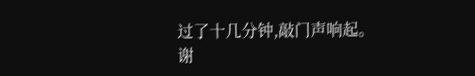过了十几分钟,敲门声响起。
谢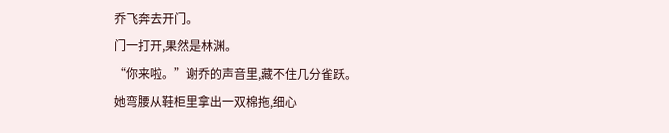乔飞奔去开门。
门一打开,果然是林渊。
“你来啦。”谢乔的声音里,藏不住几分雀跃。
她弯腰从鞋柜里拿出一双棉拖,细心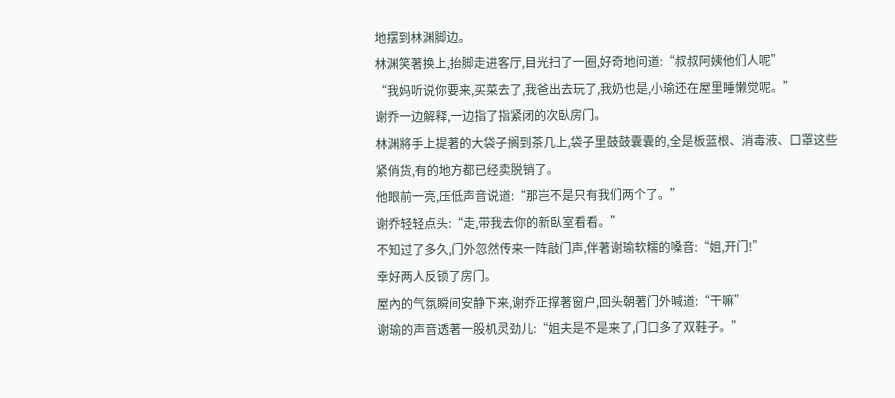地摆到林渊脚边。
林渊笑著换上,抬脚走进客厅,目光扫了一圈,好奇地问道:“叔叔阿姨他们人呢”
“我妈听说你要来,买菜去了,我爸出去玩了,我奶也是,小瑜还在屋里睡懒觉呢。”
谢乔一边解释,一边指了指紧闭的次臥房门。
林渊將手上提著的大袋子搁到茶几上,袋子里鼓鼓囊囊的,全是板蓝根、消毒液、口罩这些紧俏货,有的地方都已经卖脱销了。
他眼前一亮,压低声音说道:“那岂不是只有我们两个了。”
谢乔轻轻点头:“走,带我去你的新臥室看看。”
不知过了多久,门外忽然传来一阵敲门声,伴著谢瑜软糯的嗓音:“姐,开门!”
幸好两人反锁了房门。
屋內的气氛瞬间安静下来,谢乔正撑著窗户,回头朝著门外喊道:“干嘛”
谢瑜的声音透著一股机灵劲儿:“姐夫是不是来了,门口多了双鞋子。”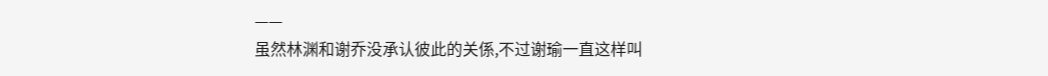——
虽然林渊和谢乔没承认彼此的关係,不过谢瑜一直这样叫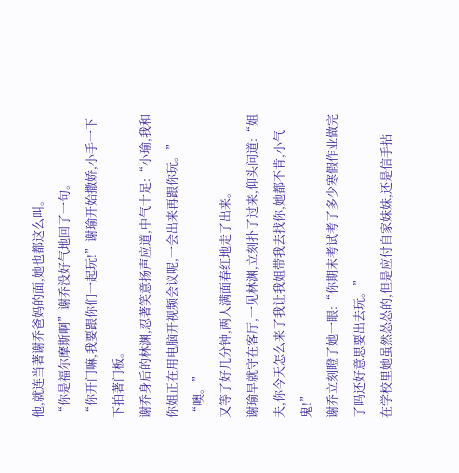他,就连当著谢乔爸妈的面,她也都这么叫。
“你是福尔摩斯啊”谢乔没好气地回了一句。
“你开门嘛,我要跟你们一起玩!”谢瑜开始撒娇,小手一下下拍著门板。
谢乔身后的林渊,忍著笑意扬声应道,中气十足:“小瑜,我和你姐正在用电脑开视频会议呢,一会出来再跟你玩。”
“噢。”
又等了好几分钟,两人满面春红地走了出来。
谢瑜早就守在客厅,一见林渊,立刻扑了过来,仰头问道:“姐夫,你今天怎么来了我让我姐带我去找你,她都不肯,小气鬼!”
谢乔立刻瞪了她一眼:“你期末考试考了多少寒假作业做完了吗还好意思要出去玩。”
在学校里她虽然怂怂的,但是应付自家妹妹,还是信手拈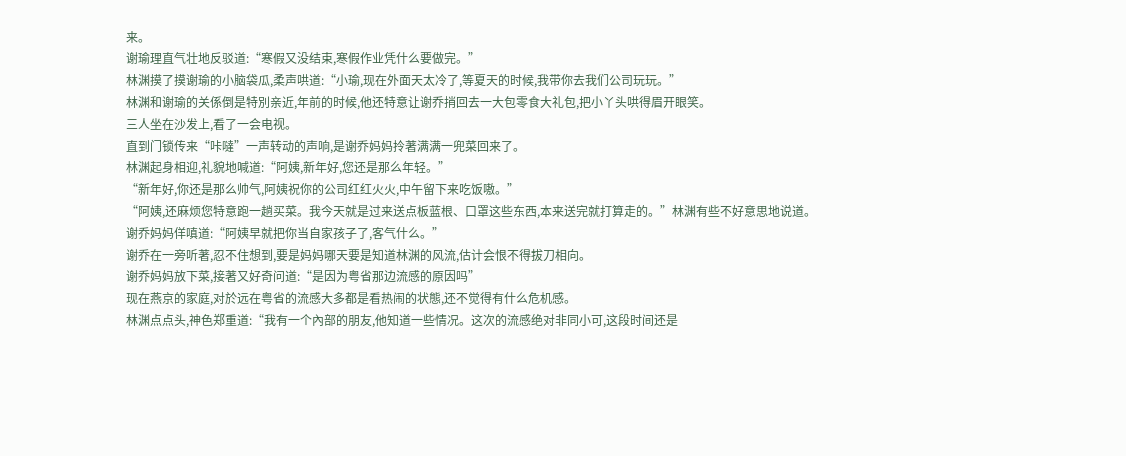来。
谢瑜理直气壮地反驳道:“寒假又没结束,寒假作业凭什么要做完。”
林渊摸了摸谢瑜的小脑袋瓜,柔声哄道:“小瑜,现在外面天太冷了,等夏天的时候,我带你去我们公司玩玩。”
林渊和谢瑜的关係倒是特別亲近,年前的时候,他还特意让谢乔捎回去一大包零食大礼包,把小丫头哄得眉开眼笑。
三人坐在沙发上,看了一会电视。
直到门锁传来“咔噠”一声转动的声响,是谢乔妈妈拎著满满一兜菜回来了。
林渊起身相迎,礼貌地喊道:“阿姨,新年好,您还是那么年轻。”
“新年好,你还是那么帅气,阿姨祝你的公司红红火火,中午留下来吃饭嗷。”
“阿姨,还麻烦您特意跑一趟买菜。我今天就是过来送点板蓝根、口罩这些东西,本来送完就打算走的。”林渊有些不好意思地说道。
谢乔妈妈佯嗔道:“阿姨早就把你当自家孩子了,客气什么。”
谢乔在一旁听著,忍不住想到,要是妈妈哪天要是知道林渊的风流,估计会恨不得拔刀相向。
谢乔妈妈放下菜,接著又好奇问道:“是因为粤省那边流感的原因吗”
现在燕京的家庭,对於远在粤省的流感大多都是看热闹的状態,还不觉得有什么危机感。
林渊点点头,神色郑重道:“我有一个內部的朋友,他知道一些情况。这次的流感绝对非同小可,这段时间还是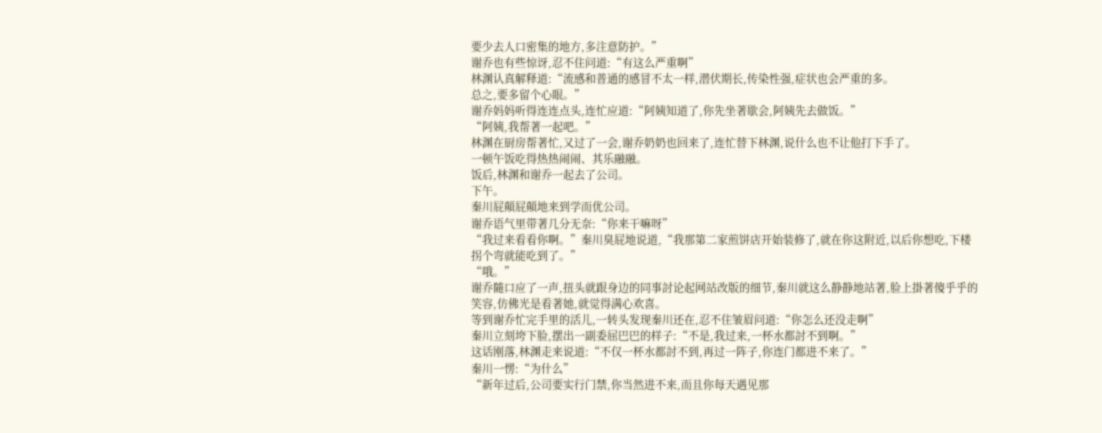要少去人口密集的地方,多注意防护。”
谢乔也有些惊讶,忍不住问道:“有这么严重啊”
林渊认真解释道:“流感和普通的感冒不太一样,潜伏期长,传染性强,症状也会严重的多。
总之,要多留个心眼。”
谢乔妈妈听得连连点头,连忙应道:“阿姨知道了,你先坐著歇会,阿姨先去做饭。”
“阿姨,我帮著一起吧。”
林渊在厨房帮著忙,又过了一会,谢乔奶奶也回来了,连忙替下林渊,说什么也不让他打下手了。
一顿午饭吃得热热闹闹、其乐融融。
饭后,林渊和谢乔一起去了公司。
下午。
秦川屁顛屁顛地来到学而优公司。
谢乔语气里带著几分无奈:“你来干嘛呀”
“我过来看看你啊。”秦川臭屁地说道,“我那第二家煎饼店开始装修了,就在你这附近,以后你想吃,下楼拐个弯就能吃到了。”
“哦。”
谢乔隨口应了一声,扭头就跟身边的同事討论起网站改版的细节,秦川就这么静静地站著,脸上掛著傻乎乎的笑容,仿佛光是看著她,就觉得满心欢喜。
等到谢乔忙完手里的活儿,一转头发现秦川还在,忍不住皱眉问道:“你怎么还没走啊”
秦川立刻垮下脸,摆出一副委屈巴巴的样子:“不是,我过来,一杯水都討不到啊。”
这话刚落,林渊走来说道:“不仅一杯水都討不到,再过一阵子,你连门都进不来了。”
秦川一愣:“为什么”
“新年过后,公司要实行门禁,你当然进不来,而且你每天遇见那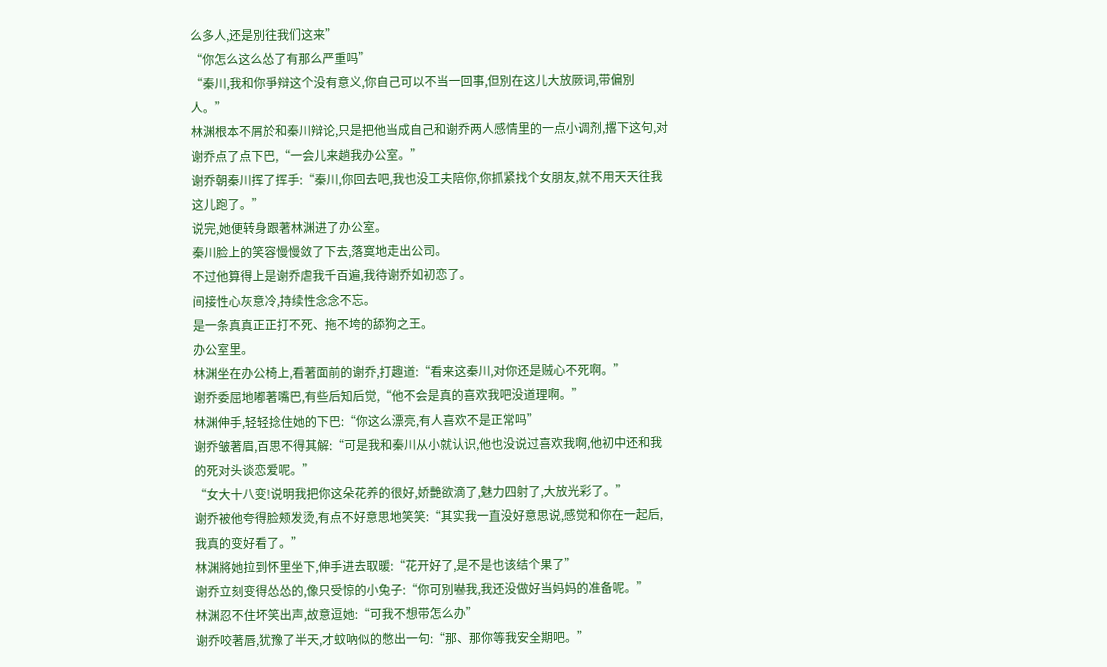么多人,还是別往我们这来”
“你怎么这么怂了有那么严重吗”
“秦川,我和你爭辩这个没有意义,你自己可以不当一回事,但別在这儿大放厥词,带偏別人。”
林渊根本不屑於和秦川辩论,只是把他当成自己和谢乔两人感情里的一点小调剂,撂下这句,对谢乔点了点下巴,“一会儿来趟我办公室。”
谢乔朝秦川挥了挥手:“秦川,你回去吧,我也没工夫陪你,你抓紧找个女朋友,就不用天天往我这儿跑了。”
说完,她便转身跟著林渊进了办公室。
秦川脸上的笑容慢慢敛了下去,落寞地走出公司。
不过他算得上是谢乔虐我千百遍,我待谢乔如初恋了。
间接性心灰意冷,持续性念念不忘。
是一条真真正正打不死、拖不垮的舔狗之王。
办公室里。
林渊坐在办公椅上,看著面前的谢乔,打趣道:“看来这秦川,对你还是贼心不死啊。”
谢乔委屈地嘟著嘴巴,有些后知后觉,“他不会是真的喜欢我吧没道理啊。”
林渊伸手,轻轻捻住她的下巴:“你这么漂亮,有人喜欢不是正常吗”
谢乔皱著眉,百思不得其解:“可是我和秦川从小就认识,他也没说过喜欢我啊,他初中还和我的死对头谈恋爱呢。”
“女大十八变!说明我把你这朵花养的很好,娇艷欲滴了,魅力四射了,大放光彩了。”
谢乔被他夸得脸颊发烫,有点不好意思地笑笑:“其实我一直没好意思说,感觉和你在一起后,我真的变好看了。”
林渊將她拉到怀里坐下,伸手进去取暖:“花开好了,是不是也该结个果了”
谢乔立刻变得怂怂的,像只受惊的小兔子:“你可別嚇我,我还没做好当妈妈的准备呢。”
林渊忍不住坏笑出声,故意逗她:“可我不想带怎么办”
谢乔咬著唇,犹豫了半天,才蚊吶似的憋出一句:“那、那你等我安全期吧。”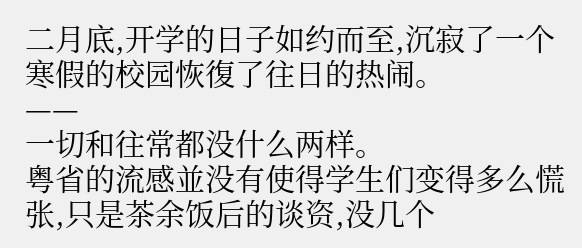二月底,开学的日子如约而至,沉寂了一个寒假的校园恢復了往日的热闹。
——
一切和往常都没什么两样。
粤省的流感並没有使得学生们变得多么慌张,只是茶余饭后的谈资,没几个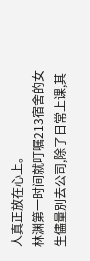人真正放在心上。
林渊第一时间就叮嘱213宿舍的女生儘量別去公司,除了日常上课,其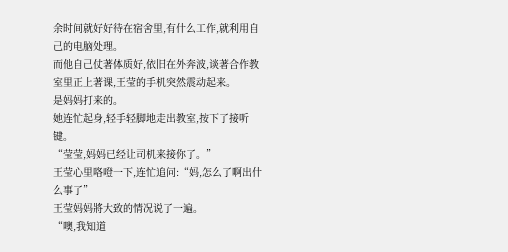余时间就好好待在宿舍里,有什么工作,就利用自己的电脑处理。
而他自己仗著体质好,依旧在外奔波,谈著合作教室里正上著课,王莹的手机突然震动起来。
是妈妈打来的。
她连忙起身,轻手轻脚地走出教室,按下了接听键。
“莹莹,妈妈已经让司机来接你了。”
王莹心里咯噔一下,连忙追问:“妈,怎么了啊出什么事了”
王莹妈妈將大致的情况说了一遍。
“噢,我知道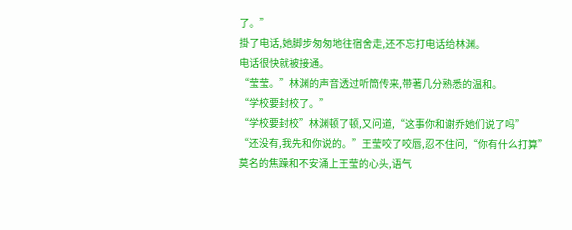了。”
掛了电话,她脚步匆匆地往宿舍走,还不忘打电话给林渊。
电话很快就被接通。
“莹莹。”林渊的声音透过听筒传来,带著几分熟悉的温和。
“学校要封校了。”
“学校要封校”林渊顿了顿,又问道,“这事你和谢乔她们说了吗”
“还没有,我先和你说的。”王莹咬了咬唇,忍不住问,“你有什么打算”
莫名的焦躁和不安涌上王莹的心头,语气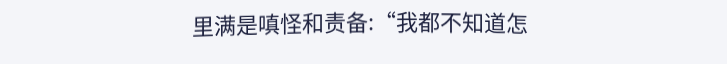里满是嗔怪和责备:“我都不知道怎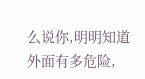么说你,明明知道外面有多危险,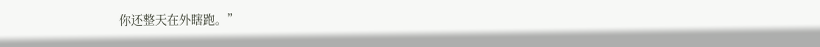你还整天在外瞎跑。”